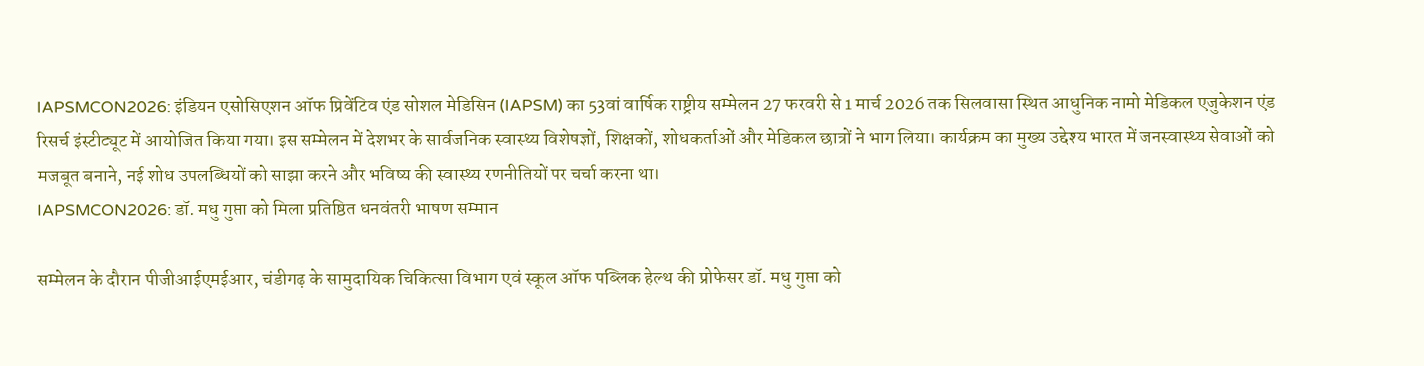IAPSMCON2026: इंडियन एसोसिएशन ऑफ प्रिवेंटिव एंड सोशल मेडिसिन (IAPSM) का 53वां वार्षिक राष्ट्रीय सम्मेलन 27 फरवरी से 1 मार्च 2026 तक सिलवासा स्थित आधुनिक नामो मेडिकल एजुकेशन एंड रिसर्च इंस्टीट्यूट में आयोजित किया गया। इस सम्मेलन में देशभर के सार्वजनिक स्वास्थ्य विशेषज्ञों, शिक्षकों, शोधकर्ताओं और मेडिकल छात्रों ने भाग लिया। कार्यक्रम का मुख्य उद्देश्य भारत में जनस्वास्थ्य सेवाओं को मजबूत बनाने, नई शोध उपलब्धियों को साझा करने और भविष्य की स्वास्थ्य रणनीतियों पर चर्चा करना था।
IAPSMCON2026: डॉ. मधु गुप्ता को मिला प्रतिष्ठित धनवंतरी भाषण सम्मान

सम्मेलन के दौरान पीजीआईएमईआर, चंडीगढ़ के सामुदायिक चिकित्सा विभाग एवं स्कूल ऑफ पब्लिक हेल्थ की प्रोफेसर डॉ. मधु गुप्ता को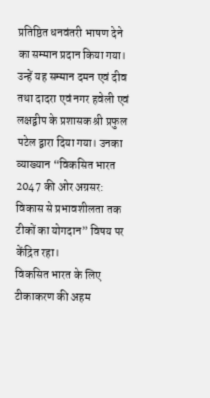प्रतिष्ठित धनवंतरी भाषण देने का सम्मान प्रदान किया गया। उन्हें यह सम्मान दमन एवं दीव तथा दादरा एवं नगर हवेली एवं लक्षद्वीप के प्रशासक श्री प्रफुल पटेल द्वारा दिया गया। उनका व्याख्यान “विकसित भारत 2047 की ओर अग्रसर: विकास से प्रभावशीलता तक टीकों का योगदान” विषय पर केंद्रित रहा।
विकसित भारत के लिए टीकाकरण की अहम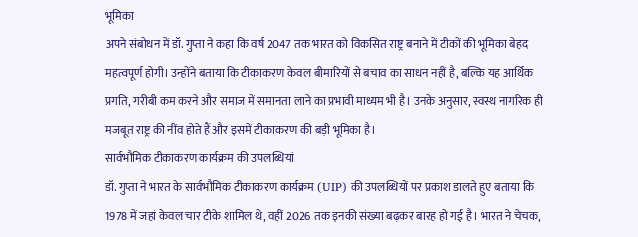भूमिका
अपने संबोधन में डॉ. गुप्ता ने कहा कि वर्ष 2047 तक भारत को विकसित राष्ट्र बनाने में टीकों की भूमिका बेहद महत्वपूर्ण होगी। उन्होंने बताया कि टीकाकरण केवल बीमारियों से बचाव का साधन नहीं है, बल्कि यह आर्थिक प्रगति, गरीबी कम करने और समाज में समानता लाने का प्रभावी माध्यम भी है। उनके अनुसार, स्वस्थ नागरिक ही मजबूत राष्ट्र की नींव होते हैं और इसमें टीकाकरण की बड़ी भूमिका है।
सार्वभौमिक टीकाकरण कार्यक्रम की उपलब्धियां
डॉ. गुप्ता ने भारत के सार्वभौमिक टीकाकरण कार्यक्रम (UIP) की उपलब्धियों पर प्रकाश डालते हुए बताया कि 1978 में जहां केवल चार टीके शामिल थे, वहीं 2026 तक इनकी संख्या बढ़कर बारह हो गई है। भारत ने चेचक,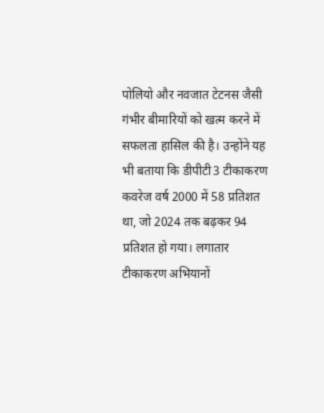पोलियो और नवजात टेटनस जैसी गंभीर बीमारियों को खत्म करने में सफलता हासिल की है। उन्होंने यह भी बताया कि डीपीटी3 टीकाकरण कवरेज वर्ष 2000 में 58 प्रतिशत था, जो 2024 तक बढ़कर 94 प्रतिशत हो गया। लगातार टीकाकरण अभियानों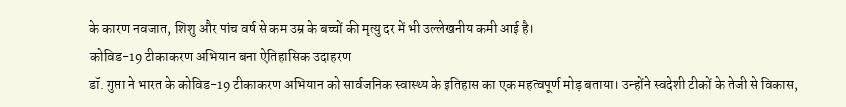के कारण नवजात, शिशु और पांच वर्ष से कम उम्र के बच्चों की मृत्यु दर में भी उल्लेखनीय कमी आई है।
कोविड-19 टीकाकरण अभियान बना ऐतिहासिक उदाहरण
डॉ. गुप्ता ने भारत के कोविड-19 टीकाकरण अभियान को सार्वजनिक स्वास्थ्य के इतिहास का एक महत्वपूर्ण मोड़ बताया। उन्होंने स्वदेशी टीकों के तेजी से विकास,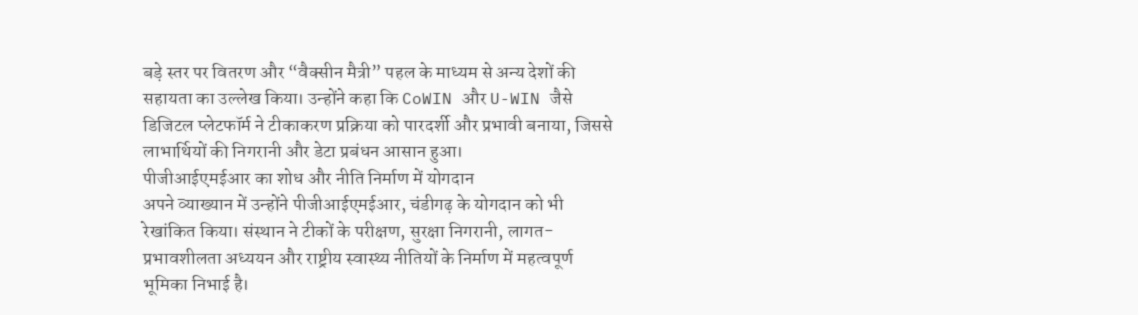बड़े स्तर पर वितरण और “वैक्सीन मैत्री” पहल के माध्यम से अन्य देशों की सहायता का उल्लेख किया। उन्होंने कहा कि CoWIN और U-WIN जैसे डिजिटल प्लेटफॉर्म ने टीकाकरण प्रक्रिया को पारदर्शी और प्रभावी बनाया, जिससे लाभार्थियों की निगरानी और डेटा प्रबंधन आसान हुआ।
पीजीआईएमईआर का शोध और नीति निर्माण में योगदान
अपने व्याख्यान में उन्होंने पीजीआईएमईआर, चंडीगढ़ के योगदान को भी रेखांकित किया। संस्थान ने टीकों के परीक्षण, सुरक्षा निगरानी, लागत-प्रभावशीलता अध्ययन और राष्ट्रीय स्वास्थ्य नीतियों के निर्माण में महत्वपूर्ण भूमिका निभाई है।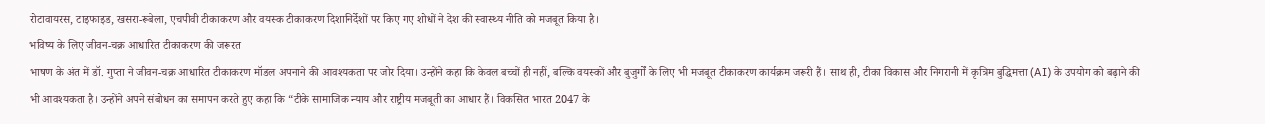रोटावायरस, टाइफाइड, खसरा-रूबेला, एचपीवी टीकाकरण और वयस्क टीकाकरण दिशानिर्देशों पर किए गए शोधों ने देश की स्वास्थ्य नीति को मजबूत किया है।
भविष्य के लिए जीवन-चक्र आधारित टीकाकरण की जरूरत
भाषण के अंत में डॉ. गुप्ता ने जीवन-चक्र आधारित टीकाकरण मॉडल अपनाने की आवश्यकता पर जोर दिया। उन्होंने कहा कि केवल बच्चों ही नहीं, बल्कि वयस्कों और बुजुर्गों के लिए भी मजबूत टीकाकरण कार्यक्रम जरूरी हैं। साथ ही, टीका विकास और निगरानी में कृत्रिम बुद्धिमत्ता (AI) के उपयोग को बढ़ाने की भी आवश्यकता है। उन्होंने अपने संबोधन का समापन करते हुए कहा कि “टीके सामाजिक न्याय और राष्ट्रीय मजबूती का आधार हैं। विकसित भारत 2047 के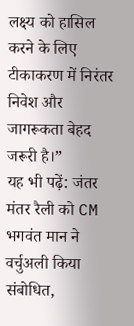लक्ष्य को हासिल करने के लिए टीकाकरण में निरंतर निवेश और जागरूकता बेहद जरूरी है।”
यह भी पढ़ें: जंतर मंतर रैली को CM भगवंत मान ने वर्चुअली किया संबोधित,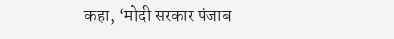कहा, ‘मोदी सरकार पंजाब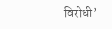विरोधी’